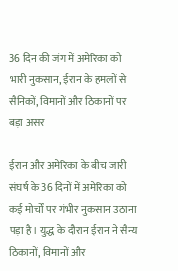36 दिन की जंग में अमेरिका को भारी नुकसान, ईरान के हमलों से सैनिकों, विमानों और ठिकानों पर बड़ा असर

ईरान और अमेरिका के बीच जारी संघर्ष के 36 दिनों में अमेरिका को कई मोर्चों पर गंभीर नुकसान उठाना पड़ा है। युद्ध के दौरान ईरान ने सैन्य ठिकानों, विमानों और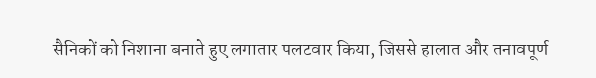सैनिकों को निशाना बनाते हुए लगातार पलटवार किया, जिससे हालात और तनावपूर्ण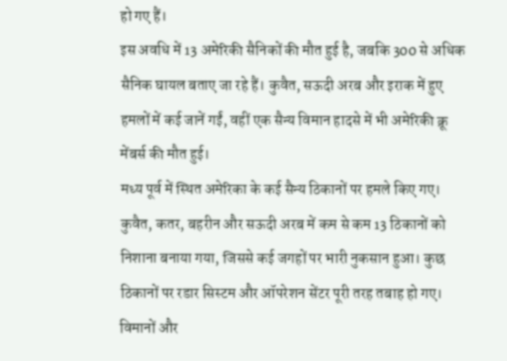हो गए हैं।
इस अवधि में 13 अमेरिकी सैनिकों की मौत हुई है, जबकि 300 से अधिक सैनिक घायल बताए जा रहे हैं। कुवैत, सऊदी अरब और इराक में हुए हमलों में कई जानें गईं, वहीं एक सैन्य विमान हादसे में भी अमेरिकी क्रू मेंबर्स की मौत हुई।
मध्य पूर्व में स्थित अमेरिका के कई सैन्य ठिकानों पर हमले किए गए। कुवैत, कतर, बहरीन और सऊदी अरब में कम से कम 13 ठिकानों को निशाना बनाया गया, जिससे कई जगहों पर भारी नुकसान हुआ। कुछ ठिकानों पर रडार सिस्टम और ऑपरेशन सेंटर पूरी तरह तबाह हो गए।
विमानों और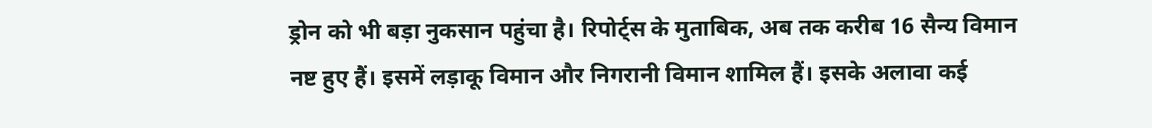ड्रोन को भी बड़ा नुकसान पहुंचा है। रिपोर्ट्स के मुताबिक, अब तक करीब 16 सैन्य विमान नष्ट हुए हैं। इसमें लड़ाकू विमान और निगरानी विमान शामिल हैं। इसके अलावा कई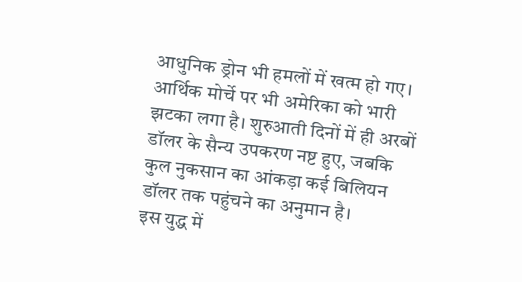आधुनिक ड्रोन भी हमलों में खत्म हो गए।
आर्थिक मोर्चे पर भी अमेरिका को भारी झटका लगा है। शुरुआती दिनों में ही अरबों डॉलर के सैन्य उपकरण नष्ट हुए, जबकि कुल नुकसान का आंकड़ा कई बिलियन डॉलर तक पहुंचने का अनुमान है।
इस युद्ध में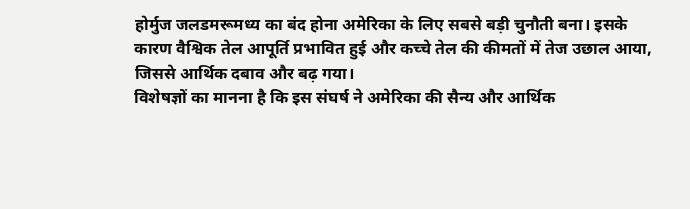होर्मुज जलडमरूमध्य का बंद होना अमेरिका के लिए सबसे बड़ी चुनौती बना। इसके कारण वैश्विक तेल आपूर्ति प्रभावित हुई और कच्चे तेल की कीमतों में तेज उछाल आया, जिससे आर्थिक दबाव और बढ़ गया।
विशेषज्ञों का मानना है कि इस संघर्ष ने अमेरिका की सैन्य और आर्थिक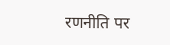रणनीति पर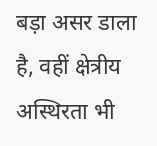बड़ा असर डाला है, वहीं क्षेत्रीय अस्थिरता भी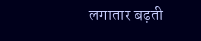लगातार बढ़ती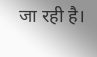जा रही है।